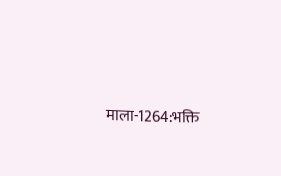माला-1264:भक्ति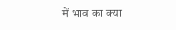में भाव का क्या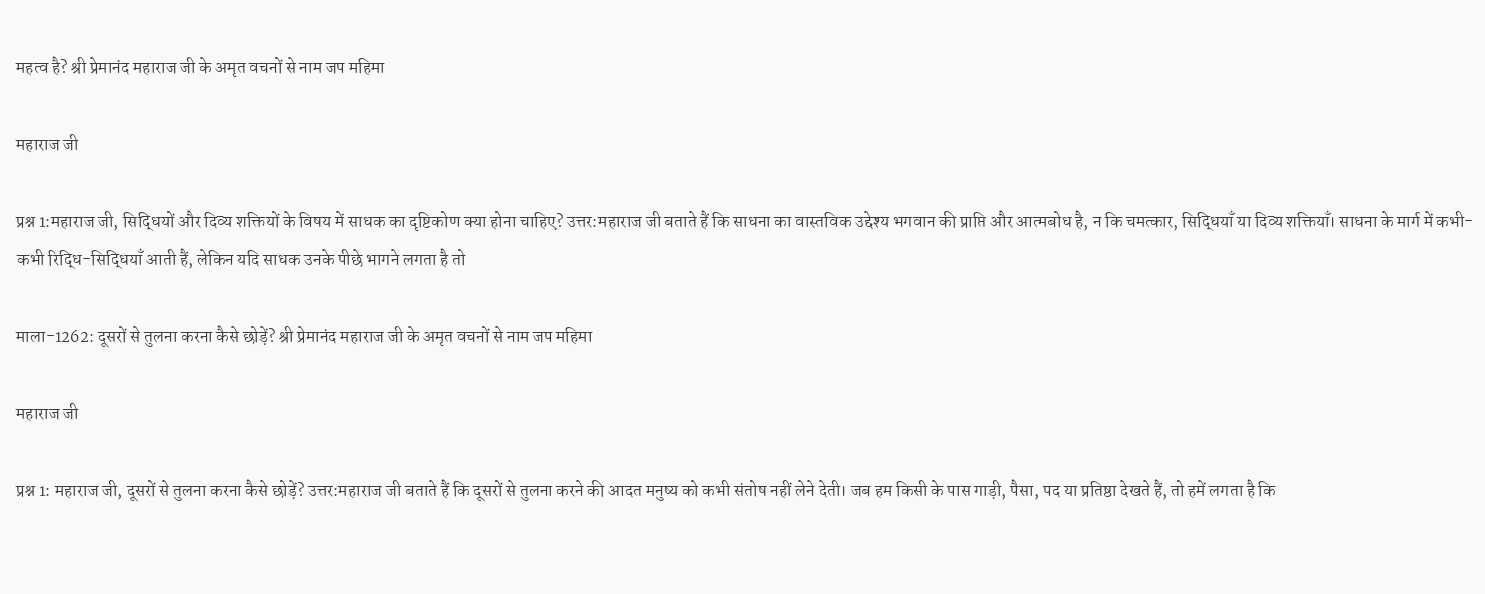महत्व है? श्री प्रेमानंद महाराज जी के अमृत वचनों से नाम जप महिमा

महाराज जी

प्रश्न 1:महाराज जी, सिद्धियों और दिव्य शक्तियों के विषय में साधक का दृष्टिकोण क्या होना चाहिए? उत्तर:महाराज जी बताते हैं कि साधना का वास्तविक उद्देश्य भगवान की प्राप्ति और आत्मबोध है, न कि चमत्कार, सिद्धियाँ या दिव्य शक्तियाँ। साधना के मार्ग में कभी-कभी रिद्धि-सिद्धियाँ आती हैं, लेकिन यदि साधक उनके पीछे भागने लगता है तो

माला-1262: दूसरों से तुलना करना कैसे छोड़ें? श्री प्रेमानंद महाराज जी के अमृत वचनों से नाम जप महिमा

महाराज जी

प्रश्न 1: महाराज जी, दूसरों से तुलना करना कैसे छोड़ें? उत्तर:महाराज जी बताते हैं कि दूसरों से तुलना करने की आदत मनुष्य को कभी संतोष नहीं लेने देती। जब हम किसी के पास गाड़ी, पैसा, पद या प्रतिष्ठा देखते हैं, तो हमें लगता है कि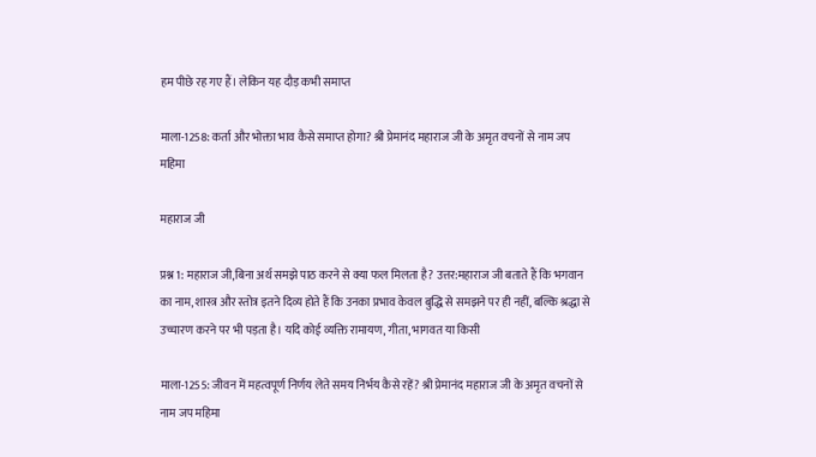हम पीछे रह गए हैं। लेकिन यह दौड़ कभी समाप्त

माला-1258: कर्ता और भोक्ता भाव कैसे समाप्त होगा? श्री प्रेमानंद महाराज जी के अमृत वचनों से नाम जप महिमा

महाराज जी

प्रश्न 1: महाराज जी,बिना अर्थ समझे पाठ करने से क्या फल मिलता है? उत्तर:महाराज जी बताते हैं कि भगवान का नाम, शास्त्र और स्तोत्र इतने दिव्य होते हैं कि उनका प्रभाव केवल बुद्धि से समझने पर ही नहीं, बल्कि श्रद्धा से उच्चारण करने पर भी पड़ता है। यदि कोई व्यक्ति रामायण, गीता, भागवत या किसी

माला-1255: जीवन में महत्वपूर्ण निर्णय लेते समय निर्भय कैसे रहें? श्री प्रेमानंद महाराज जी के अमृत वचनों से नाम जप महिमा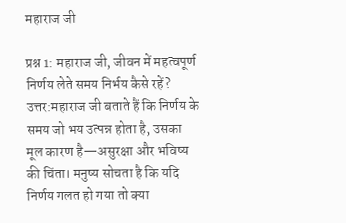महाराज जी

प्रश्न 1: महाराज जी, जीवन में महत्वपूर्ण निर्णय लेते समय निर्भय कैसे रहें? उत्तर:महाराज जी बताते हैं कि निर्णय के समय जो भय उत्पन्न होता है, उसका मूल कारण है—असुरक्षा और भविष्य की चिंता। मनुष्य सोचता है कि यदि निर्णय गलत हो गया तो क्या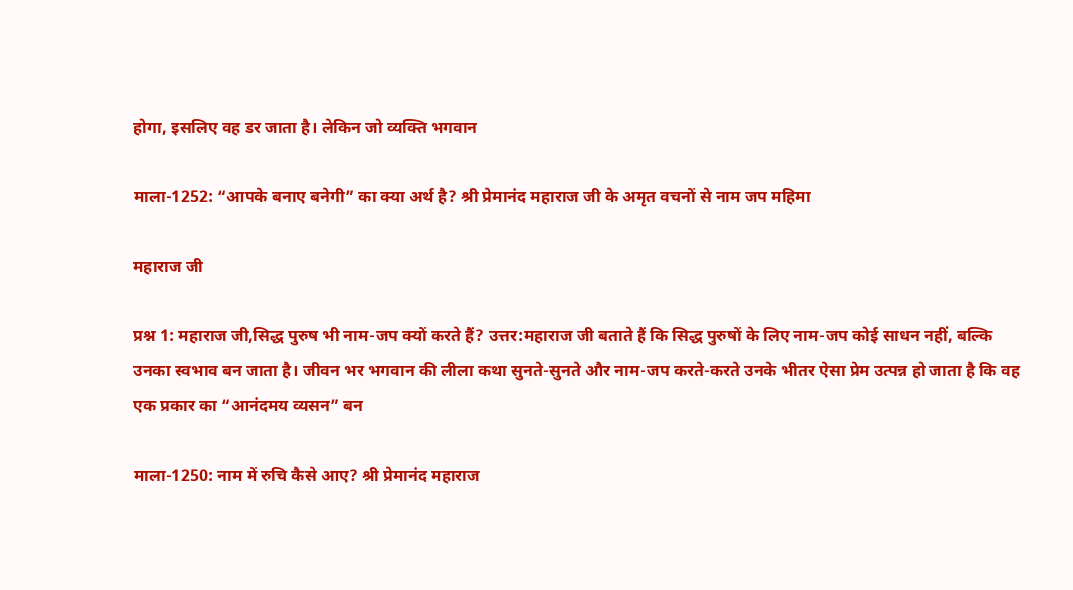होगा, इसलिए वह डर जाता है। लेकिन जो व्यक्ति भगवान

माला-1252: “आपके बनाए बनेगी” का क्या अर्थ है? श्री प्रेमानंद महाराज जी के अमृत वचनों से नाम जप महिमा

महाराज जी

प्रश्न 1: महाराज जी,सिद्ध पुरुष भी नाम-जप क्यों करते हैं? उत्तर:महाराज जी बताते हैं कि सिद्ध पुरुषों के लिए नाम-जप कोई साधन नहीं, बल्कि उनका स्वभाव बन जाता है। जीवन भर भगवान की लीला कथा सुनते-सुनते और नाम-जप करते-करते उनके भीतर ऐसा प्रेम उत्पन्न हो जाता है कि वह एक प्रकार का “आनंदमय व्यसन” बन

माला-1250: नाम में रुचि कैसे आए? श्री प्रेमानंद महाराज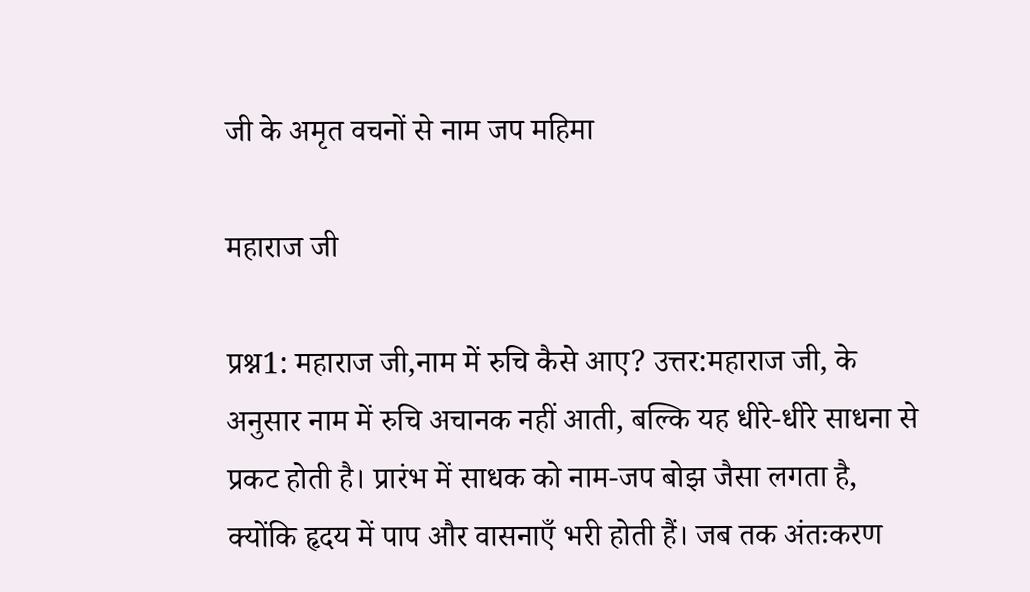जी के अमृत वचनों से नाम जप महिमा

महाराज जी

प्रश्न1: महाराज जी,नाम में रुचि कैसे आए? उत्तर:महाराज जी, के अनुसार नाम में रुचि अचानक नहीं आती, बल्कि यह धीरे-धीरे साधना से प्रकट होती है। प्रारंभ में साधक को नाम-जप बोझ जैसा लगता है, क्योंकि हृदय में पाप और वासनाएँ भरी होती हैं। जब तक अंतःकरण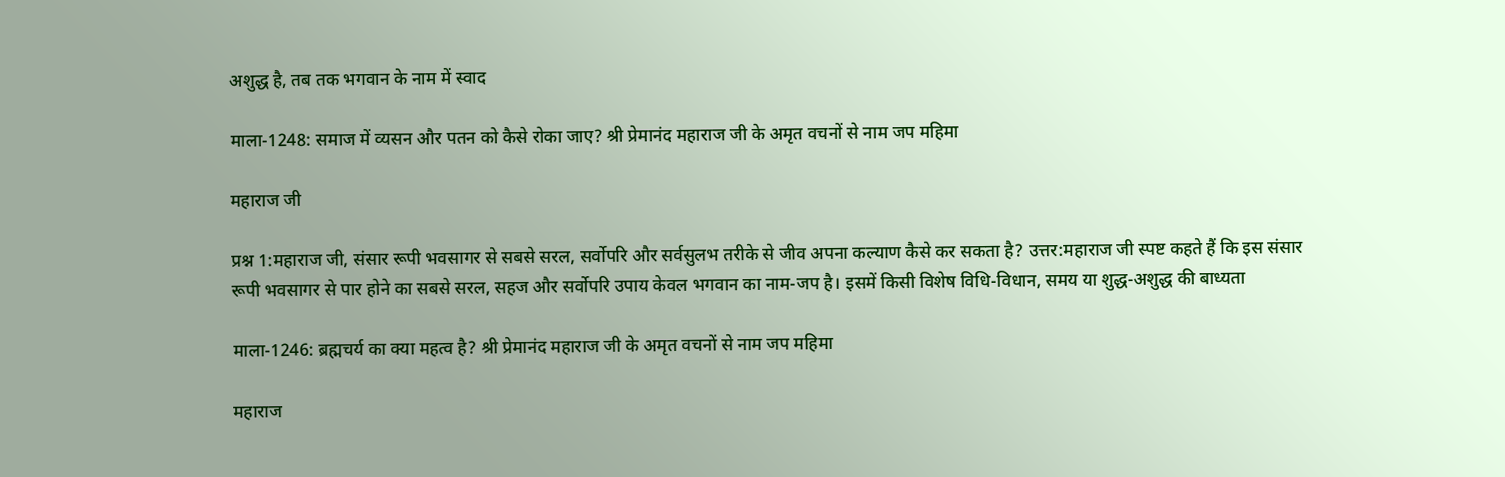अशुद्ध है, तब तक भगवान के नाम में स्वाद

माला-1248: समाज में व्यसन और पतन को कैसे रोका जाए? श्री प्रेमानंद महाराज जी के अमृत वचनों से नाम जप महिमा

महाराज जी

प्रश्न 1:महाराज जी, संसार रूपी भवसागर से सबसे सरल, सर्वोपरि और सर्वसुलभ तरीके से जीव अपना कल्याण कैसे कर सकता है? उत्तर:महाराज जी स्पष्ट कहते हैं कि इस संसार रूपी भवसागर से पार होने का सबसे सरल, सहज और सर्वोपरि उपाय केवल भगवान का नाम-जप है। इसमें किसी विशेष विधि-विधान, समय या शुद्ध-अशुद्ध की बाध्यता

माला-1246: ब्रह्मचर्य का क्या महत्व है? श्री प्रेमानंद महाराज जी के अमृत वचनों से नाम जप महिमा

महाराज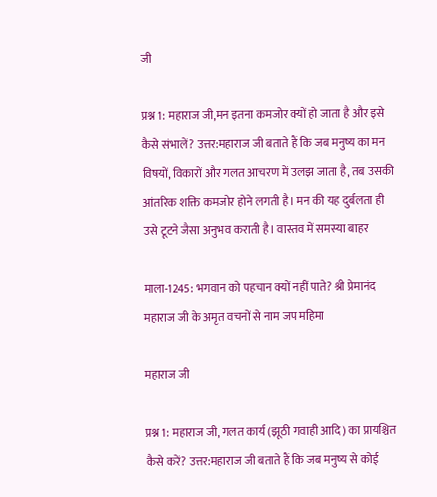जी

प्रश्न 1: महाराज जी,मन इतना कमजोर क्यों हो जाता है और इसे कैसे संभालें? उत्तर:महाराज जी बताते हैं कि जब मनुष्य का मन विषयों, विकारों और गलत आचरण में उलझ जाता है, तब उसकी आंतरिक शक्ति कमजोर होने लगती है। मन की यह दुर्बलता ही उसे टूटने जैसा अनुभव कराती है। वास्तव में समस्या बाहर

माला-1245: भगवान को पहचान क्यों नहीं पाते? श्री प्रेमानंद महाराज जी के अमृत वचनों से नाम जप महिमा

महाराज जी

प्रश्न 1: महाराज जी, गलत कार्य (झूठी गवाही आदि) का प्रायश्चित कैसे करें? उत्तर:महाराज जी बताते हैं कि जब मनुष्य से कोई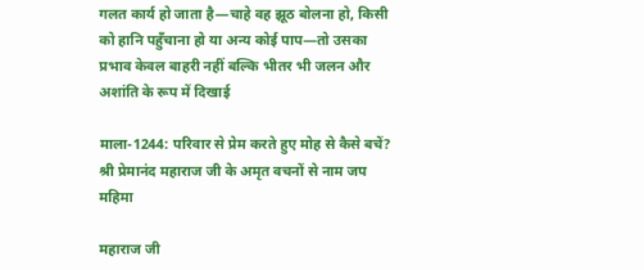गलत कार्य हो जाता है—चाहे वह झूठ बोलना हो, किसी को हानि पहुँचाना हो या अन्य कोई पाप—तो उसका प्रभाव केवल बाहरी नहीं बल्कि भीतर भी जलन और अशांति के रूप में दिखाई

माला-1244: परिवार से प्रेम करते हुए मोह से कैसे बचें? श्री प्रेमानंद महाराज जी के अमृत वचनों से नाम जप महिमा

महाराज जी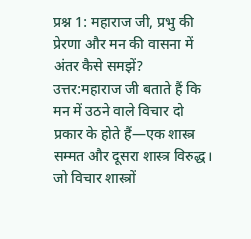प्रश्न 1: महाराज जी, प्रभु की प्रेरणा और मन की वासना में अंतर कैसे समझें? उत्तर:महाराज जी बताते हैं कि मन में उठने वाले विचार दो प्रकार के होते हैं—एक शास्त्र सम्मत और दूसरा शास्त्र विरुद्ध। जो विचार शास्त्रों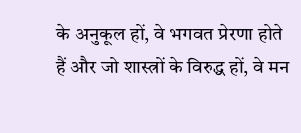के अनुकूल हों, वे भगवत प्रेरणा होते हैं और जो शास्त्रों के विरुद्ध हों, वे मन